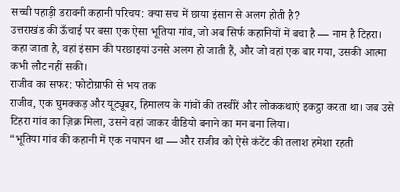सच्ची पहाड़ी डरावनी कहानी परिचय: क्या सच में छाया इंसान से अलग होती है?
उत्तराखंड की ऊँचाई पर बसा एक ऐसा भूतिया गांव, जो अब सिर्फ कहानियों में बचा है — नाम है टिहरा। कहा जाता है, वहां इंसान की परछाइयां उनसे अलग हो जाती हैं, और जो वहां एक बार गया, उसकी आत्मा कभी लौट नहीं सकी।
राजीव का सफर: फोटोग्राफी से भय तक
राजीव, एक घुमक्कड़ और यूट्यूबर, हिमालय के गांवों की तस्वीरें और लोककथाएं इकट्ठा करता था। जब उसे टिहरा गांव का ज़िक्र मिला, उसने वहां जाकर वीडियो बनाने का मन बना लिया।
“भूतिया गांव की कहानी में एक नयापन था — और राजीव को ऐसे कंटेंट की तलाश हमेशा रहती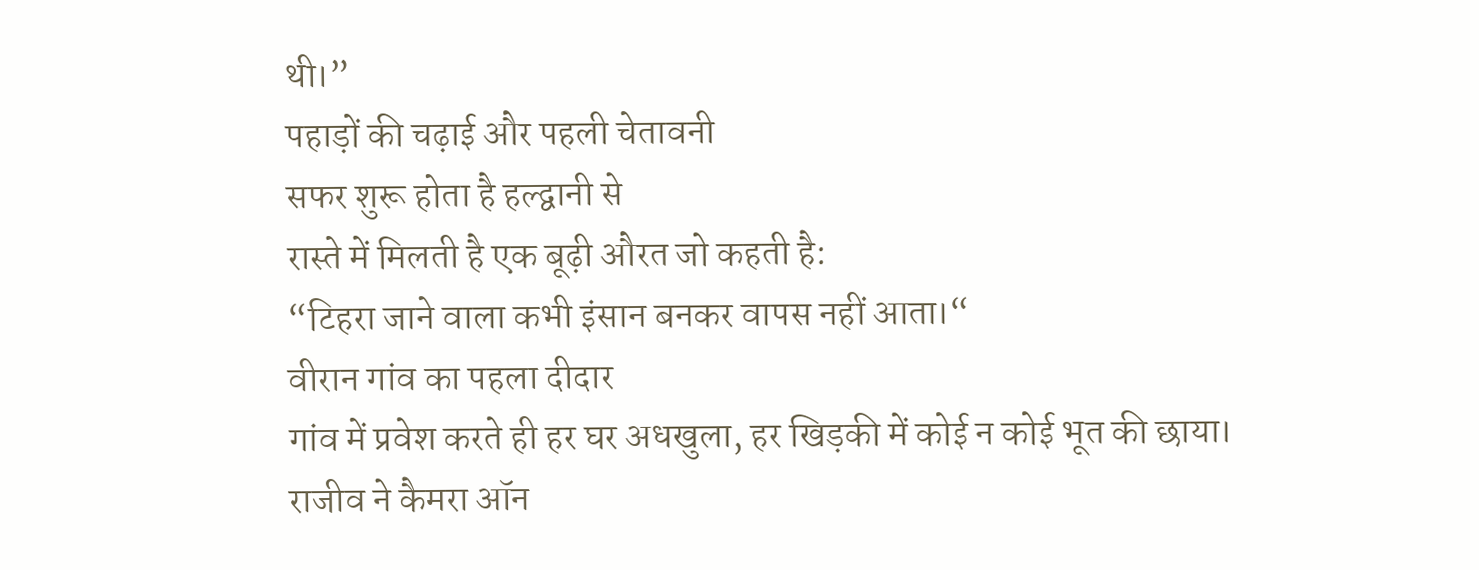थी।”
पहाड़ों की चढ़ाई और पहली चेतावनी
सफर शुरू होता है हल्द्वानी से
रास्ते में मिलती है एक बूढ़ी औरत जो कहती है:
“टिहरा जाने वाला कभी इंसान बनकर वापस नहीं आता।“
वीरान गांव का पहला दीदार
गांव में प्रवेश करते ही हर घर अधखुला, हर खिड़की में कोई न कोई भूत की छाया।
राजीव ने कैमरा ऑन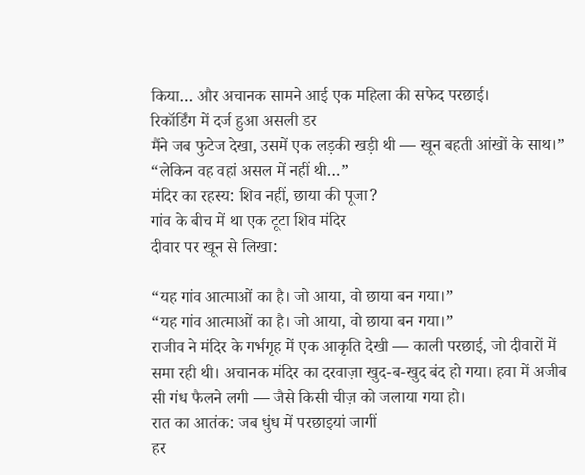किया… और अचानक सामने आई एक महिला की सफेद परछाई।
रिकॉर्डिंग में दर्ज हुआ असली डर
मैंने जब फुटेज देखा, उसमें एक लड़की खड़ी थी — खून बहती आंखों के साथ।”
“लेकिन वह वहां असल में नहीं थी…”
मंदिर का रहस्य: शिव नहीं, छाया की पूजा?
गांव के बीच में था एक टूटा शिव मंदिर
दीवार पर खून से लिखा:

“यह गांव आत्माओं का है। जो आया, वो छाया बन गया।”
“यह गांव आत्माओं का है। जो आया, वो छाया बन गया।”
राजीव ने मंदिर के गर्भगृह में एक आकृति देखी — काली परछाई, जो दीवारों में समा रही थी। अचानक मंदिर का दरवाज़ा खुद-ब-खुद बंद हो गया। हवा में अजीब सी गंध फैलने लगी — जैसे किसी चीज़ को जलाया गया हो।
रात का आतंक: जब धुंध में परछाइयां जागीं
हर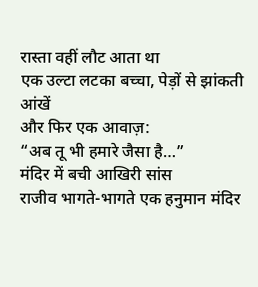रास्ता वहीं लौट आता था
एक उल्टा लटका बच्चा, पेड़ों से झांकती आंखें
और फिर एक आवाज़:
“अब तू भी हमारे जैसा है…”
मंदिर में बची आखिरी सांस
राजीव भागते-भागते एक हनुमान मंदिर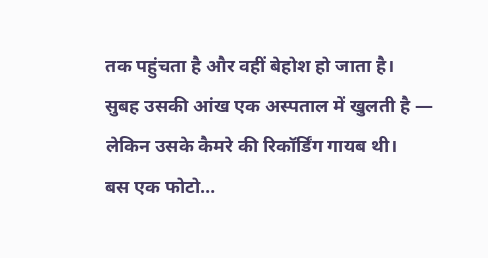तक पहुंचता है और वहीं बेहोश हो जाता है।
सुबह उसकी आंख एक अस्पताल में खुलती है — लेकिन उसके कैमरे की रिकॉर्डिंग गायब थी।
बस एक फोटो…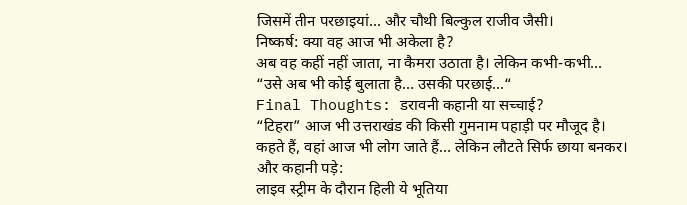जिसमें तीन परछाइयां… और चौथी बिल्कुल राजीव जैसी।
निष्कर्ष: क्या वह आज भी अकेला है?
अब वह कहीं नहीं जाता, ना कैमरा उठाता है। लेकिन कभी-कभी…
“उसे अब भी कोई बुलाता है… उसकी परछाई…“
Final Thoughts: डरावनी कहानी या सच्चाई?
“टिहरा” आज भी उत्तराखंड की किसी गुमनाम पहाड़ी पर मौजूद है।
कहते हैं, वहां आज भी लोग जाते हैं… लेकिन लौटते सिर्फ छाया बनकर।
और कहानी पड़े:
लाइव स्ट्रीम के दौरान हिली ये भूतिया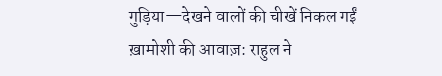गुड़िया—देखने वालों की चीखें निकल गईं
ख़ामोशी की आवाज़: राहुल ने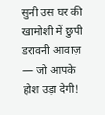सुनी उस घर की खामोशी में छुपी डरावनी आवाज़ — जो आपके होश उड़ा देगी!